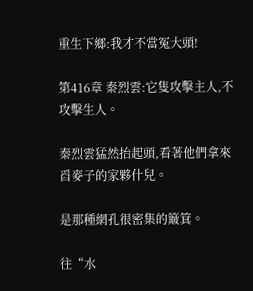重生下鄉:我才不當冤大頭!

第416章 秦烈雲:它隻攻擊主人,不攻擊生人。

秦烈雲猛然抬起頭,看著他們拿來舀麥子的家夥什兒。

是那種網孔很密集的簸箕。

往“水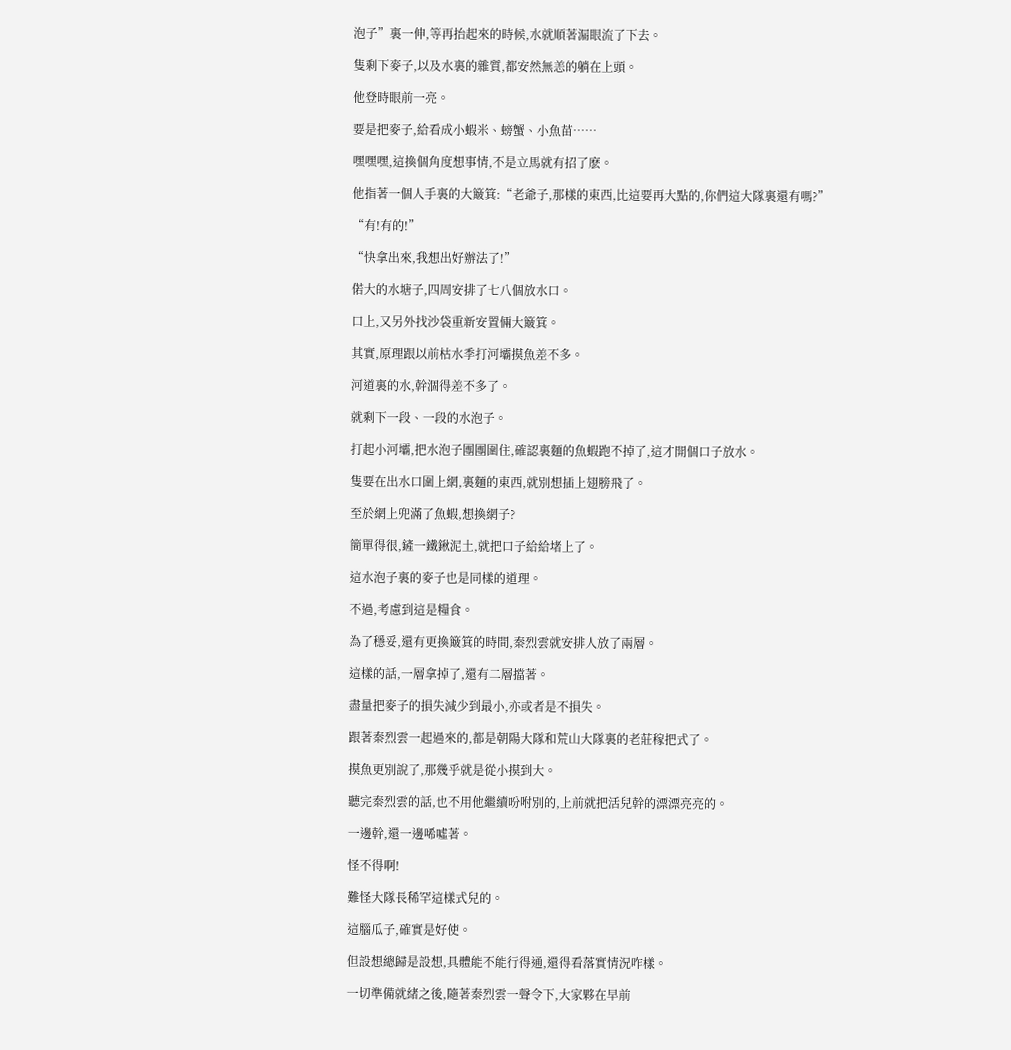泡子”裏一伸,等再抬起來的時候,水就順著漏眼流了下去。

隻剩下麥子,以及水裏的雜質,都安然無恙的躺在上頭。

他登時眼前一亮。

要是把麥子,給看成小蝦米、螃蟹、小魚苗……

嘿嘿嘿,這換個角度想事情,不是立馬就有招了麽。

他指著一個人手裏的大簸箕:“老爺子,那樣的東西,比這要再大點的,你們這大隊裏還有嗎?”

“有!有的!”

“快拿出來,我想出好辦法了!”

偌大的水塘子,四周安排了七八個放水口。

口上,又另外找沙袋重新安置倆大簸箕。

其實,原理跟以前枯水季打河壩摸魚差不多。

河道裏的水,幹涸得差不多了。

就剩下一段、一段的水泡子。

打起小河壩,把水泡子團團圍住,確認裏麵的魚蝦跑不掉了,這才開個口子放水。

隻要在出水口圍上網,裏麵的東西,就別想插上翅膀飛了。

至於網上兜滿了魚蝦,想換網子?

簡單得很,鏟一鐵鍬泥土,就把口子給給堵上了。

這水泡子裏的麥子也是同樣的道理。

不過,考慮到這是糧食。

為了穩妥,還有更換簸箕的時間,秦烈雲就安排人放了兩層。

這樣的話,一層拿掉了,還有二層擋著。

盡量把麥子的損失減少到最小,亦或者是不損失。

跟著秦烈雲一起過來的,都是朝陽大隊和荒山大隊裏的老莊稼把式了。

摸魚更別說了,那幾乎就是從小摸到大。

聽完秦烈雲的話,也不用他繼續吩咐別的,上前就把活兒幹的漂漂亮亮的。

一邊幹,還一邊唏噓著。

怪不得啊!

難怪大隊長稀罕這樣式兒的。

這腦瓜子,確實是好使。

但設想總歸是設想,具體能不能行得通,還得看落實情況咋樣。

一切準備就緒之後,隨著秦烈雲一聲令下,大家夥在早前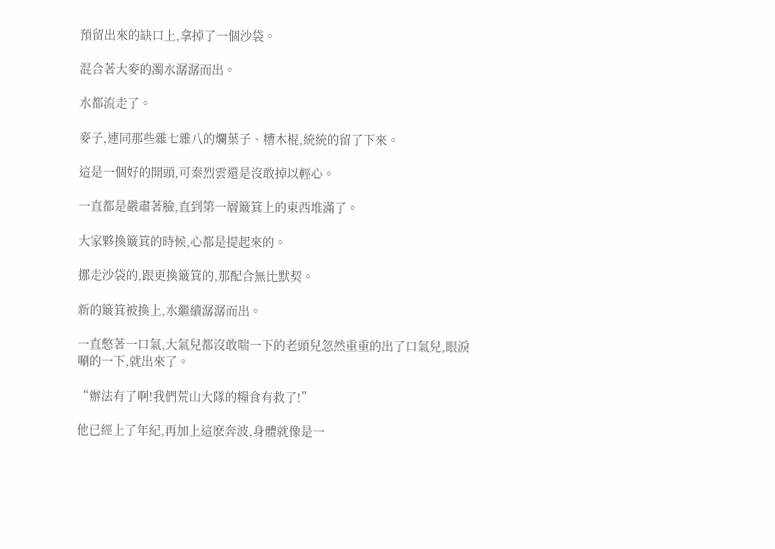預留出來的缺口上,拿掉了一個沙袋。

混合著大麥的濁水潺潺而出。

水都流走了。

麥子,連同那些雜七雜八的爛葉子、糟木棍,統統的留了下來。

這是一個好的開頭,可秦烈雲還是沒敢掉以輕心。

一直都是嚴肅著臉,直到第一層簸箕上的東西堆滿了。

大家夥換簸箕的時候,心都是提起來的。

挪走沙袋的,跟更換簸箕的,那配合無比默契。

新的簸箕被換上,水繼續潺潺而出。

一直憋著一口氣,大氣兒都沒敢喘一下的老頭兒忽然重重的出了口氣兒,眼淚唰的一下,就出來了。

“辦法有了啊!我們荒山大隊的糧食有救了!”

他已經上了年紀,再加上這麽奔波,身體就像是一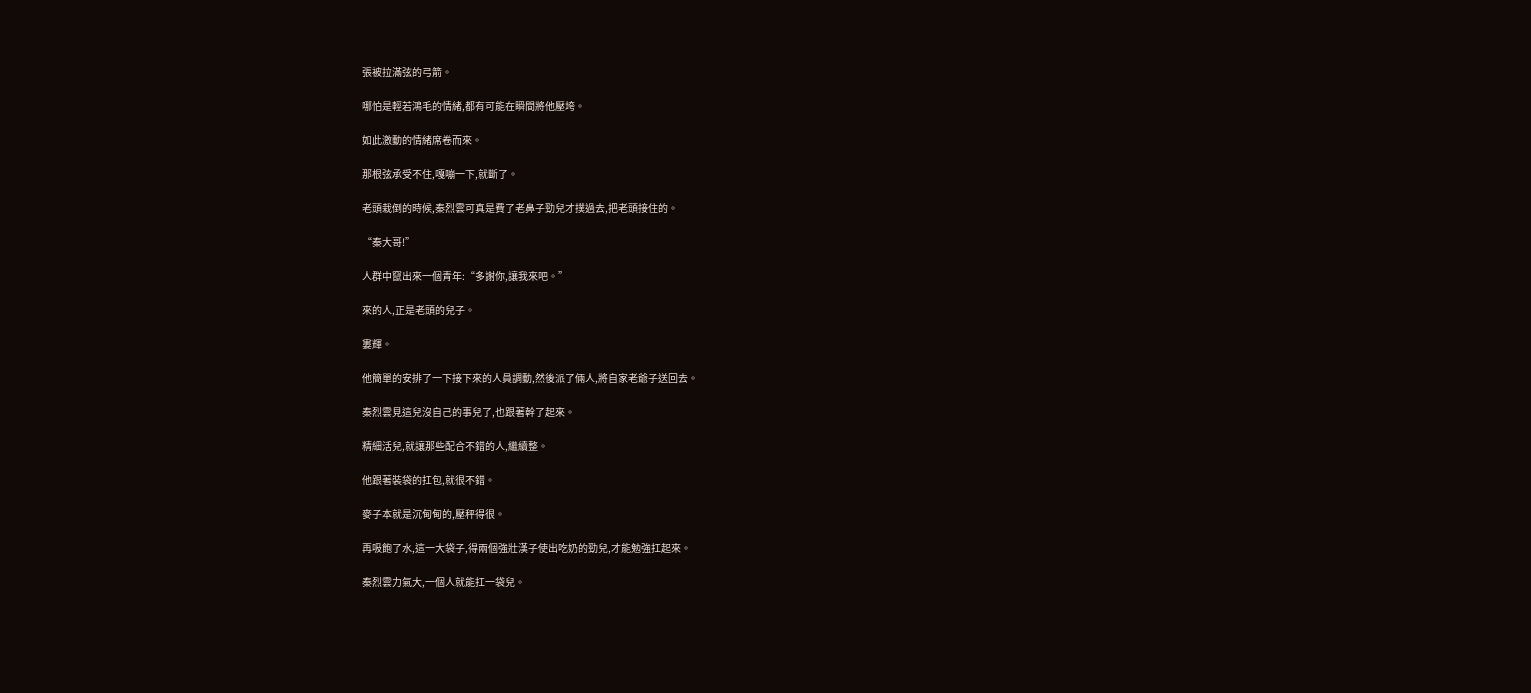張被拉滿弦的弓箭。

哪怕是輕若鴻毛的情緒,都有可能在瞬間將他壓垮。

如此激動的情緒席卷而來。

那根弦承受不住,嘎嘣一下,就斷了。

老頭栽倒的時候,秦烈雲可真是費了老鼻子勁兒才撲過去,把老頭接住的。

“秦大哥!”

人群中竄出來一個青年:“多謝你,讓我來吧。”

來的人,正是老頭的兒子。

婁輝。

他簡單的安排了一下接下來的人員調動,然後派了倆人,將自家老爺子送回去。

秦烈雲見這兒沒自己的事兒了,也跟著幹了起來。

精細活兒,就讓那些配合不錯的人,繼續整。

他跟著裝袋的扛包,就很不錯。

麥子本就是沉甸甸的,壓秤得很。

再吸飽了水,這一大袋子,得兩個強壯漢子使出吃奶的勁兒,才能勉強扛起來。

秦烈雲力氣大,一個人就能扛一袋兒。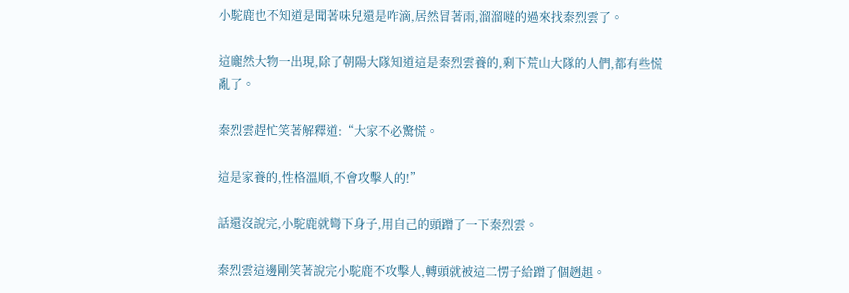小駝鹿也不知道是聞著味兒還是咋滴,居然冒著雨,溜溜噠的過來找秦烈雲了。

這龐然大物一出現,除了朝陽大隊知道這是秦烈雲養的,剩下荒山大隊的人們,都有些慌亂了。

秦烈雲趕忙笑著解釋道:“大家不必驚慌。

這是家養的,性格溫順,不會攻擊人的!”

話還沒說完,小駝鹿就彎下身子,用自己的頭蹭了一下秦烈雲。

秦烈雲這邊剛笑著說完小駝鹿不攻擊人,轉頭就被這二愣子給蹭了個趔趄。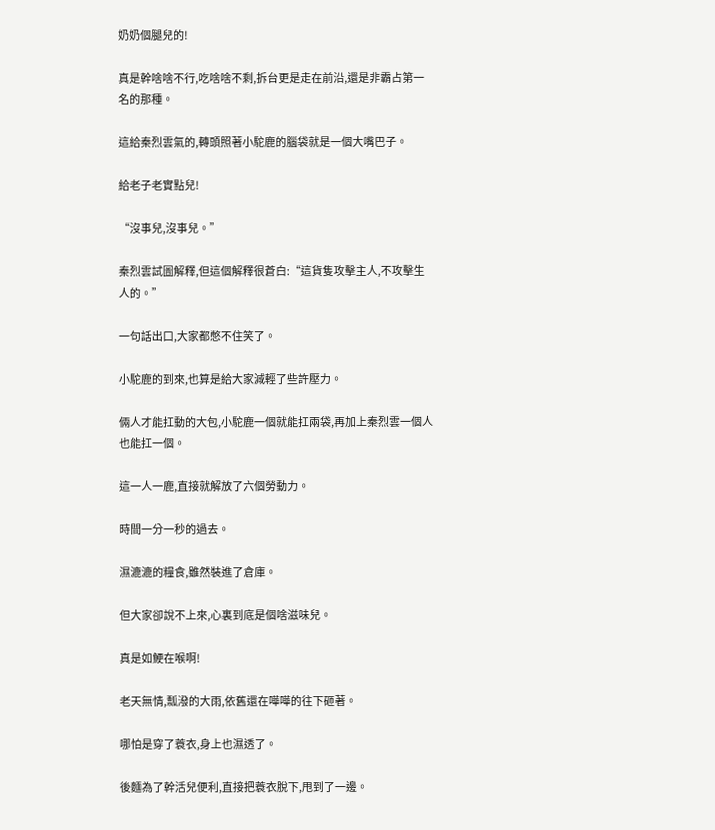奶奶個腿兒的!

真是幹啥啥不行,吃啥啥不剩,拆台更是走在前沿,還是非霸占第一名的那種。

這給秦烈雲氣的,轉頭照著小駝鹿的腦袋就是一個大嘴巴子。

給老子老實點兒!

“沒事兒,沒事兒。”

秦烈雲試圖解釋,但這個解釋很蒼白:“這貨隻攻擊主人,不攻擊生人的。”

一句話出口,大家都憋不住笑了。

小駝鹿的到來,也算是給大家減輕了些許壓力。

倆人才能扛動的大包,小駝鹿一個就能扛兩袋,再加上秦烈雲一個人也能扛一個。

這一人一鹿,直接就解放了六個勞動力。

時間一分一秒的過去。

濕漉漉的糧食,雖然裝進了倉庫。

但大家卻說不上來,心裏到底是個啥滋味兒。

真是如鯁在喉啊!

老天無情,瓢潑的大雨,依舊還在嘩嘩的往下砸著。

哪怕是穿了蓑衣,身上也濕透了。

後麵為了幹活兒便利,直接把蓑衣脫下,甩到了一邊。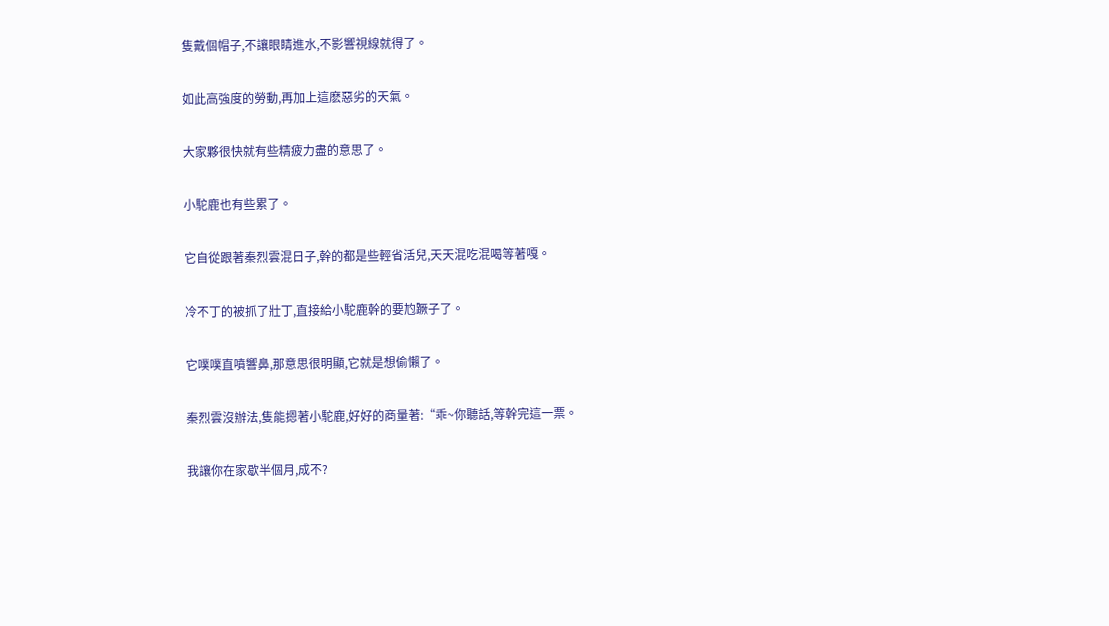隻戴個帽子,不讓眼睛進水,不影響視線就得了。

如此高強度的勞動,再加上這麽惡劣的天氣。

大家夥很快就有些精疲力盡的意思了。

小駝鹿也有些累了。

它自從跟著秦烈雲混日子,幹的都是些輕省活兒,天天混吃混喝等著嘎。

冷不丁的被抓了壯丁,直接給小駝鹿幹的要尥蹶子了。

它噗噗直噴響鼻,那意思很明顯,它就是想偷懶了。

秦烈雲沒辦法,隻能摁著小駝鹿,好好的商量著:“乖~你聽話,等幹完這一票。

我讓你在家歇半個月,成不?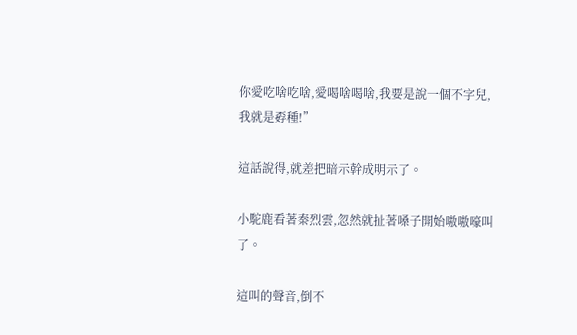你愛吃啥吃啥,愛喝啥喝啥,我要是說一個不字兒,我就是孬種!”

這話說得,就差把暗示幹成明示了。

小駝鹿看著秦烈雲,忽然就扯著嗓子開始嗷嗷嚎叫了。

這叫的聲音,倒不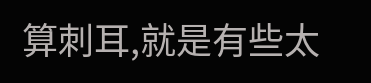算刺耳,就是有些太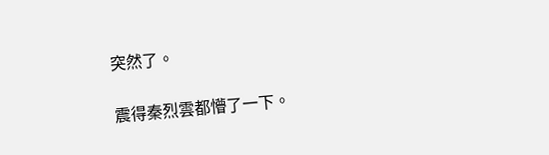突然了。

震得秦烈雲都懵了一下。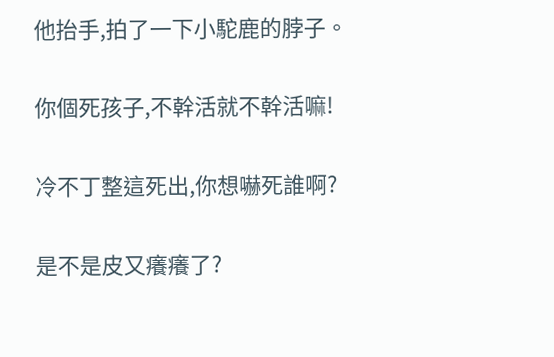他抬手,拍了一下小駝鹿的脖子。

你個死孩子,不幹活就不幹活嘛!

冷不丁整這死出,你想嚇死誰啊?

是不是皮又癢癢了?